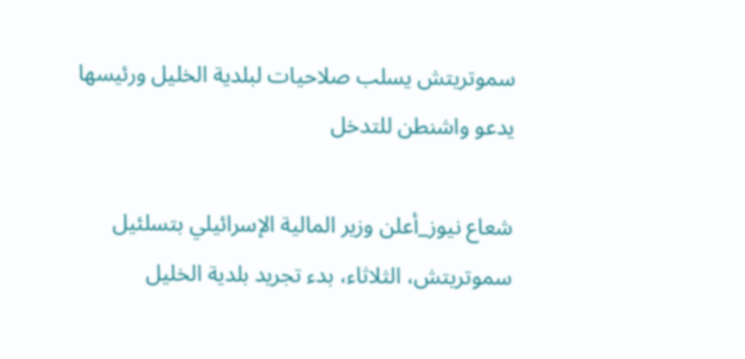سموتريتش يسلب صلاحيات لبلدية الخليل ورئيسها يدعو واشنطن للتدخل

شعاع نيوز_أعلن وزير المالية الإسرائيلي بتسلئيل سموتريتش، الثلاثاء، بدء تجريد بلدية الخليل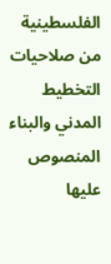الفلسطينية من صلاحيات التخطيط المدني والبناء المنصوص عليها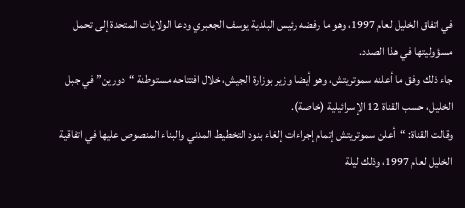في اتفاق الخليل لعام 1997، وهو ما رفضه رئيس البلدية يوسف الجعبري ودعا الولايات المتحدة إلى تحمل مسؤوليتها في هذا الصدد.
جاء ذلك وفق ما أعلنه سموتريتش، وهو أيضا وزير بوزارة الجيش، خلال افتتاحه مستوطنة “دورين” في جبل الخليل، حسب القناة 12 الإسرائيلية (خاصة).
وقالت القناة: “أعلن سموتريتش إتمام إجراءات إلغاء بنود التخطيط المدني والبناء المنصوص عليها في اتفاقية الخليل لعام 1997، وذلك ليلة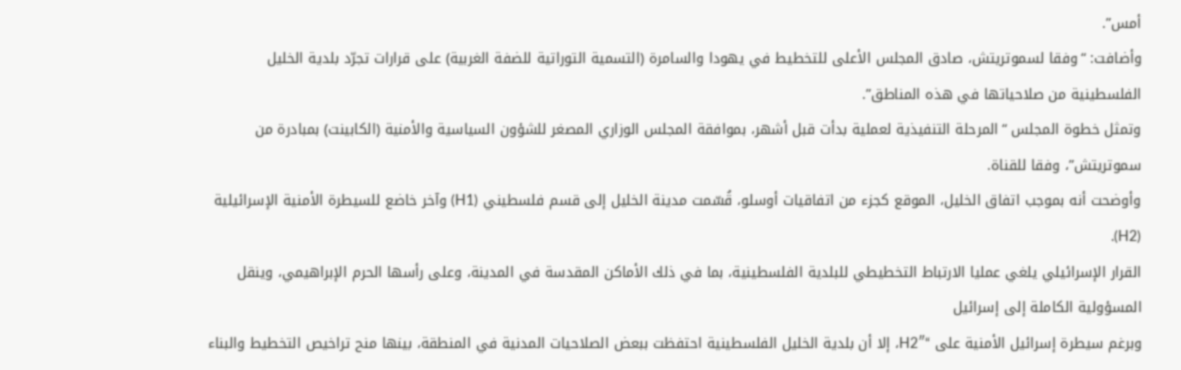أمس”.
وأضافت: “وفقا لسموتريتش، صادق المجلس الأعلى للتخطيط في يهودا والسامرة (التسمية التوراتية للضفة الغربية) على قرارات تجرّد بلدية الخليل الفلسطينية من صلاحياتها في هذه المناطق”.
وتمثل خطوة المجلس “المرحلة التنفيذية لعملية بدأت قبل أشهر، بموافقة المجلس الوزاري المصغر للشؤون السياسية والأمنية (الكابينت) بمبادرة من سموتريتش”، وفقا للقناة.
وأوضحت أنه بموجب اتفاق الخليل، الموقع كجزء من اتفاقيات أوسلو، قُسّمت مدينة الخليل إلى قسم فلسطيني (H1) وآخر خاضع للسيطرة الأمنية الإسرائيلية (H2).
القرار الإسرائيلي يلغي عمليا الارتباط التخطيطي للبلدية الفلسطينية، بما في ذلك الأماكن المقدسة في المدينة، وعلى رأسها الحرم الإبراهيمي، وينقل المسؤولية الكاملة إلى إسرائيل
وبرغم سيطرة إسرائيل الأمنية على “H2″، إلا أن بلدية الخليل الفلسطينية احتفظت ببعض الصلاحيات المدنية في المنطقة، بينها منح تراخيص التخطيط والبناء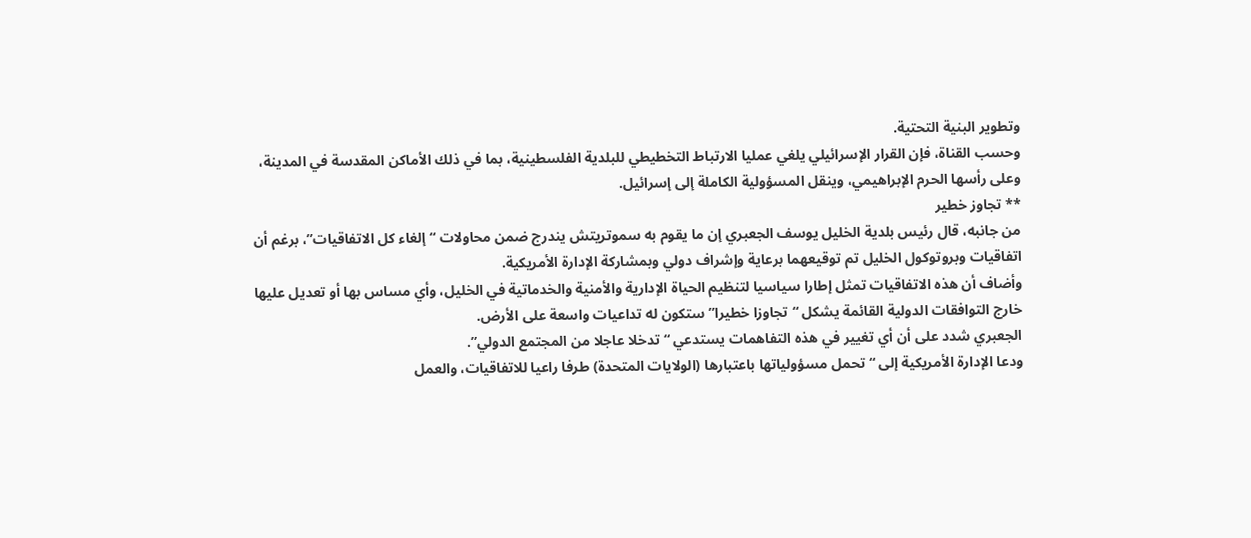وتطوير البنية التحتية.
وحسب القناة، فإن القرار الإسرائيلي يلغي عمليا الارتباط التخطيطي للبلدية الفلسطينية، بما في ذلك الأماكن المقدسة في المدينة، وعلى رأسها الحرم الإبراهيمي، وينقل المسؤولية الكاملة إلى إسرائيل.
** تجاوز خطير
من جانبه، قال رئيس بلدية الخليل يوسف الجعبري إن ما يقوم به سموتريتش يندرج ضمن محاولات “إلغاء كل الاتفاقيات”، برغم أن اتفاقيات وبروتوكول الخليل تم توقيعهما برعاية وإشراف دولي وبمشاركة الإدارة الأمريكية.
وأضاف أن هذه الاتفاقيات تمثل إطارا سياسيا لتنظيم الحياة الإدارية والأمنية والخدماتية في الخليل، وأي مساس بها أو تعديل عليها خارج التوافقات الدولية القائمة يشكل “تجاوزا خطيرا” ستكون له تداعيات واسعة على الأرض.
الجعبري شدد على أن أي تغيير في هذه التفاهمات يستدعي “تدخلا عاجلا من المجتمع الدولي”.
ودعا الإدارة الأمريكية إلى “تحمل مسؤولياتها باعتبارها (الولايات المتحدة) طرفا راعيا للاتفاقيات، والعمل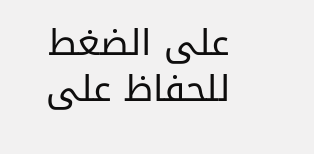على الضغط للحفاظ على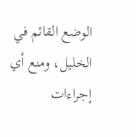الوضع القائم في الخليل، ومنع أي إجراءات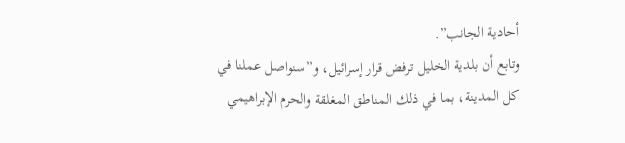أحادية الجانب”.
وتابع أن بلدية الخليل ترفض قرار إسرائيل، و”سنواصل عملنا في كل المدينة، بما في ذلك المناطق المغلقة والحرم الإبراهيمي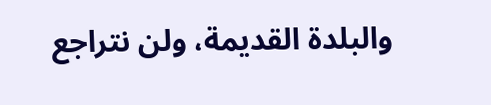والبلدة القديمة، ولن نتراجع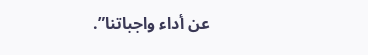عن أداء واجباتنا”.